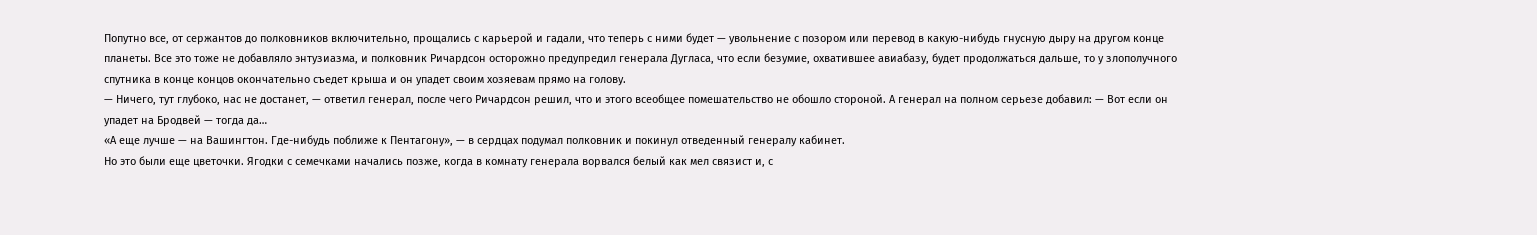Попутно все, от сержантов до полковников включительно, прощались с карьерой и гадали, что теперь с ними будет — увольнение с позором или перевод в какую-нибудь гнусную дыру на другом конце планеты. Все это тоже не добавляло энтузиазма, и полковник Ричардсон осторожно предупредил генерала Дугласа, что если безумие, охватившее авиабазу, будет продолжаться дальше, то у злополучного спутника в конце концов окончательно съедет крыша и он упадет своим хозяевам прямо на голову.
— Ничего, тут глубоко, нас не достанет, — ответил генерал, после чего Ричардсон решил, что и этого всеобщее помешательство не обошло стороной. А генерал на полном серьезе добавил: — Вот если он упадет на Бродвей — тогда да…
«А еще лучше — на Вашингтон. Где-нибудь поближе к Пентагону», — в сердцах подумал полковник и покинул отведенный генералу кабинет.
Но это были еще цветочки. Ягодки с семечками начались позже, когда в комнату генерала ворвался белый как мел связист и, с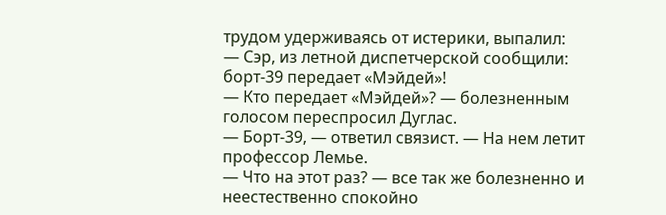трудом удерживаясь от истерики, выпалил:
— Сэр, из летной диспетчерской сообщили: борт-39 передает «Мэйдей»!
— Кто передает «Мэйдей»? — болезненным голосом переспросил Дуглас.
— Борт-39, — ответил связист. — На нем летит профессор Лемье.
— Что на этот раз? — все так же болезненно и неестественно спокойно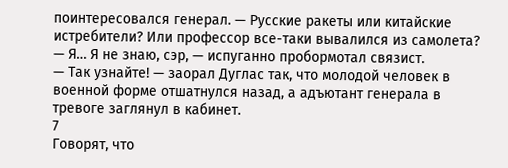поинтересовался генерал. — Русские ракеты или китайские истребители? Или профессор все-таки вывалился из самолета?
— Я… Я не знаю, сэр, — испуганно пробормотал связист.
— Так узнайте! — заорал Дуглас так, что молодой человек в военной форме отшатнулся назад, а адъютант генерала в тревоге заглянул в кабинет.
7
Говорят, что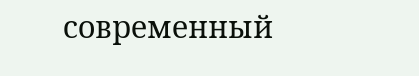современный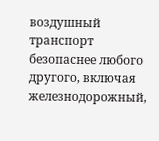воздушный транспорт безопаснее любого другого, включая железнодорожный,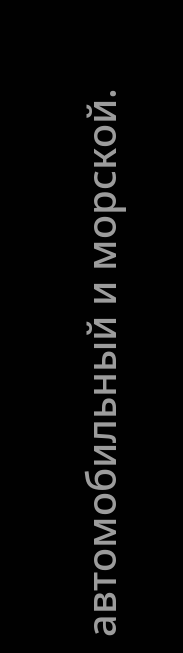автомобильный и морской.